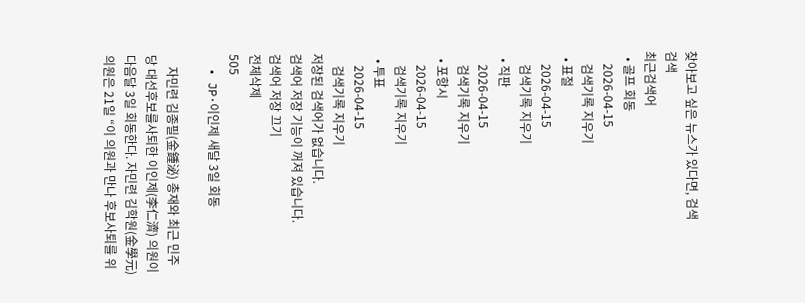찾아보고 싶은 뉴스가 있다면, 검색
검색
최근검색어
  • 골프 회동
    2026-04-15
    검색기록 지우기
  • 표절
    2026-04-15
    검색기록 지우기
  • 직판
    2026-04-15
    검색기록 지우기
  • 포항시
    2026-04-15
    검색기록 지우기
  • 투표
    2026-04-15
    검색기록 지우기
저장된 검색어가 없습니다.
검색어 저장 기능이 꺼져 있습니다.
검색어 저장 끄기
전체삭제
505
  • JP·이인제 새달 3일 회동

    자민련 김종필(金鍾泌) 총재와 최근 민주당 대선후보를사퇴한 이인제(李仁濟) 의원이 다음달 3일 회동한다. 자민련 김학원(金學元) 의원은 21일 “이 의원과 만나 후보사퇴를 위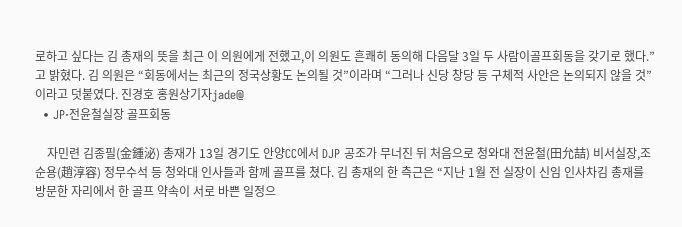로하고 싶다는 김 총재의 뜻을 최근 이 의원에게 전했고,이 의원도 흔쾌히 동의해 다음달 3일 두 사람이골프회동을 갖기로 했다.”고 밝혔다. 김 의원은 “회동에서는 최근의 정국상황도 논의될 것”이라며 “그러나 신당 창당 등 구체적 사안은 논의되지 않을 것”이라고 덧붙였다. 진경호 홍원상기자jade@
  • JP·전윤철실장 골프회동

    자민련 김종필(金鍾泌) 총재가 13일 경기도 안양CC에서 DJP 공조가 무너진 뒤 처음으로 청와대 전윤철(田允喆) 비서실장,조순용(趙淳容) 정무수석 등 청와대 인사들과 함께 골프를 쳤다. 김 총재의 한 측근은 “지난 1월 전 실장이 신임 인사차김 총재를 방문한 자리에서 한 골프 약속이 서로 바쁜 일정으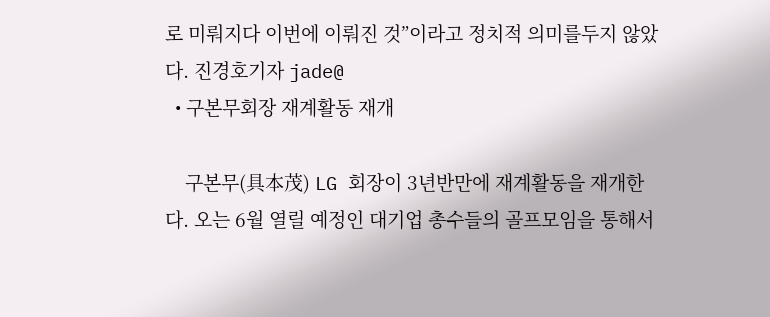로 미뤄지다 이번에 이뤄진 것”이라고 정치적 의미를두지 않았다. 진경호기자 jade@
  • 구본무회장 재계활동 재개

    구본무(具本茂) LG 회장이 3년반만에 재계활동을 재개한다. 오는 6월 열릴 예정인 대기업 총수들의 골프모임을 통해서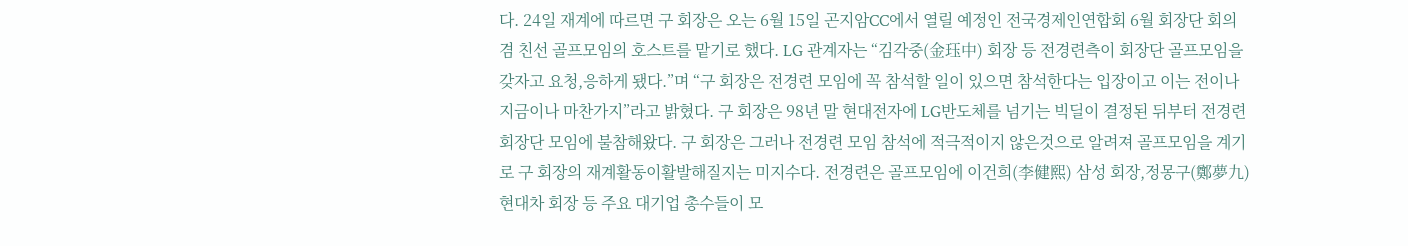다. 24일 재계에 따르면 구 회장은 오는 6월 15일 곤지암CC에서 열릴 예정인 전국경제인연합회 6월 회장단 회의 겸 친선 골프모임의 호스트를 맡기로 했다. LG 관계자는 “김각중(金珏中) 회장 등 전경련측이 회장단 골프모임을 갖자고 요청,응하게 됐다.”며 “구 회장은 전경련 모임에 꼭 참석할 일이 있으면 참석한다는 입장이고 이는 전이나 지금이나 마찬가지”라고 밝혔다. 구 회장은 98년 말 현대전자에 LG반도체를 넘기는 빅딜이 결정된 뒤부터 전경련 회장단 모임에 불참해왔다. 구 회장은 그러나 전경련 모임 참석에 적극적이지 않은것으로 알려져 골프모임을 계기로 구 회장의 재계활동이활발해질지는 미지수다. 전경련은 골프모임에 이건희(李健熙) 삼성 회장,정몽구(鄭夢九) 현대차 회장 등 주요 대기업 총수들이 모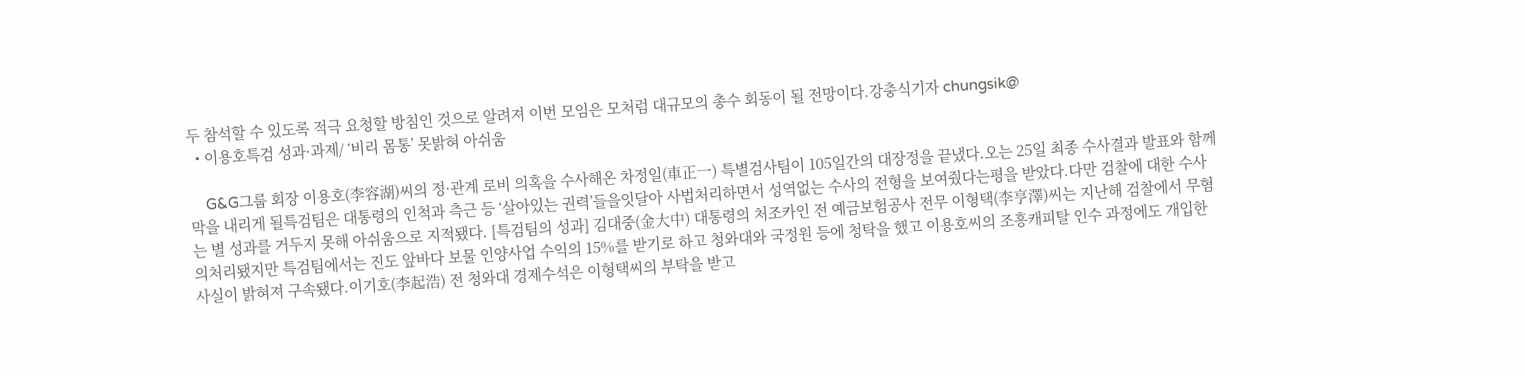두 참석할 수 있도록 적극 요청할 방침인 것으로 알려져 이번 모임은 모처럼 대규모의 총수 회동이 될 전망이다.강충식기자 chungsik@
  • 이용호특검 성과·과제/ ‘비리 몸통’ 못밝혀 아쉬움

    G&G그룹 회장 이용호(李容湖)씨의 정·관계 로비 의혹을 수사해온 차정일(車正一) 특별검사팀이 105일간의 대장정을 끝냈다.오는 25일 최종 수사결과 발표와 함께 막을 내리게 될특검팀은 대통령의 인척과 측근 등 ‘살아있는 권력’들을잇달아 사법처리하면서 성역없는 수사의 전형을 보여줬다는평을 받았다.다만 검찰에 대한 수사는 별 성과를 거두지 못해 아쉬움으로 지적됐다. [특검팀의 성과] 김대중(金大中) 대통령의 처조카인 전 예금보험공사 전무 이형택(李亨澤)씨는 지난해 검찰에서 무혐의처리됐지만 특검팀에서는 진도 앞바다 보물 인양사업 수익의 15%를 받기로 하고 청와대와 국정원 등에 청탁을 했고 이용호씨의 조흥캐피탈 인수 과정에도 개입한 사실이 밝혀져 구속됐다.이기호(李起浩) 전 청와대 경제수석은 이형택씨의 부탁을 받고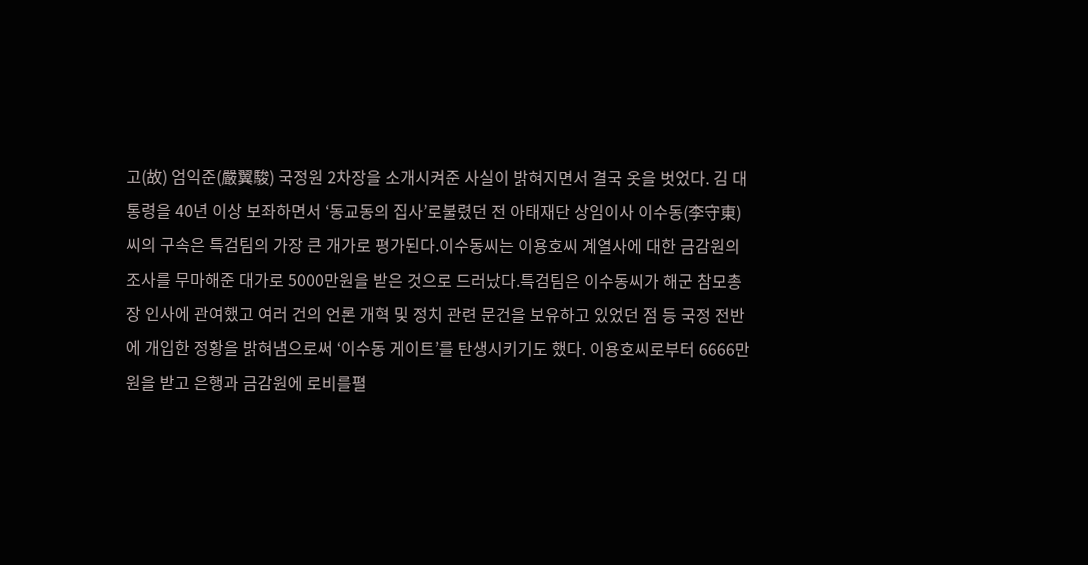고(故) 엄익준(嚴翼駿) 국정원 2차장을 소개시켜준 사실이 밝혀지면서 결국 옷을 벗었다. 김 대통령을 40년 이상 보좌하면서 ‘동교동의 집사’로불렸던 전 아태재단 상임이사 이수동(李守東)씨의 구속은 특검팀의 가장 큰 개가로 평가된다.이수동씨는 이용호씨 계열사에 대한 금감원의 조사를 무마해준 대가로 5000만원을 받은 것으로 드러났다.특검팀은 이수동씨가 해군 참모총장 인사에 관여했고 여러 건의 언론 개혁 및 정치 관련 문건을 보유하고 있었던 점 등 국정 전반에 개입한 정황을 밝혀냄으로써 ‘이수동 게이트’를 탄생시키기도 했다. 이용호씨로부터 6666만원을 받고 은행과 금감원에 로비를펼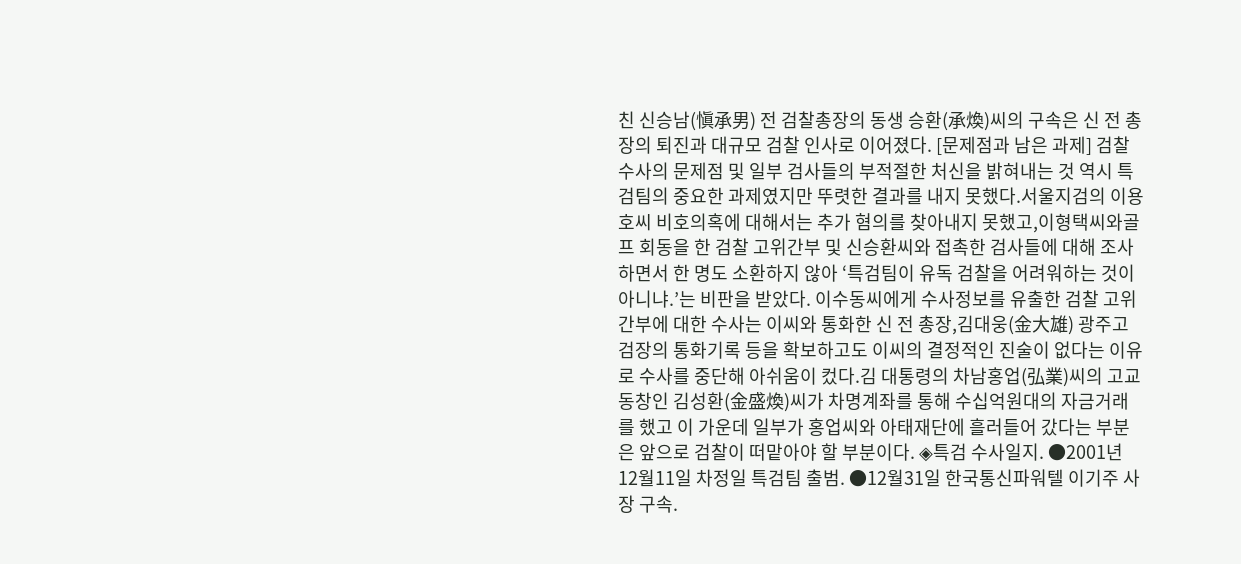친 신승남(愼承男) 전 검찰총장의 동생 승환(承煥)씨의 구속은 신 전 총장의 퇴진과 대규모 검찰 인사로 이어졌다. [문제점과 남은 과제] 검찰 수사의 문제점 및 일부 검사들의 부적절한 처신을 밝혀내는 것 역시 특검팀의 중요한 과제였지만 뚜렷한 결과를 내지 못했다.서울지검의 이용호씨 비호의혹에 대해서는 추가 혐의를 찾아내지 못했고,이형택씨와골프 회동을 한 검찰 고위간부 및 신승환씨와 접촉한 검사들에 대해 조사하면서 한 명도 소환하지 않아 ‘특검팀이 유독 검찰을 어려워하는 것이 아니냐.’는 비판을 받았다. 이수동씨에게 수사정보를 유출한 검찰 고위간부에 대한 수사는 이씨와 통화한 신 전 총장,김대웅(金大雄) 광주고검장의 통화기록 등을 확보하고도 이씨의 결정적인 진술이 없다는 이유로 수사를 중단해 아쉬움이 컸다.김 대통령의 차남홍업(弘業)씨의 고교 동창인 김성환(金盛煥)씨가 차명계좌를 통해 수십억원대의 자금거래를 했고 이 가운데 일부가 홍업씨와 아태재단에 흘러들어 갔다는 부분은 앞으로 검찰이 떠맡아야 할 부분이다. ◈특검 수사일지. ●2001년 12월11일 차정일 특검팀 출범. ●12월31일 한국통신파워텔 이기주 사장 구속.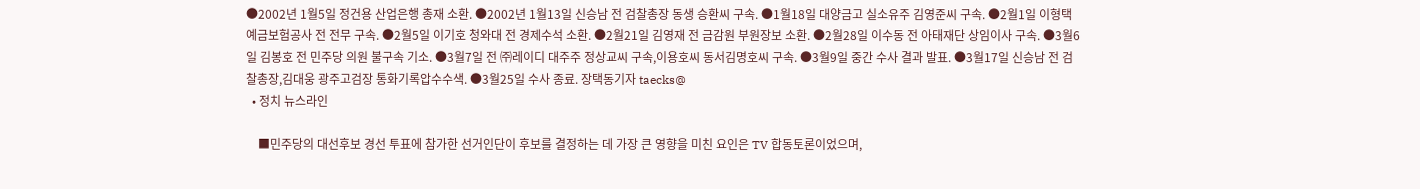●2002년 1월5일 정건용 산업은행 총재 소환. ●2002년 1월13일 신승남 전 검찰총장 동생 승환씨 구속. ●1월18일 대양금고 실소유주 김영준씨 구속. ●2월1일 이형택 예금보험공사 전 전무 구속. ●2월5일 이기호 청와대 전 경제수석 소환. ●2월21일 김영재 전 금감원 부원장보 소환. ●2월28일 이수동 전 아태재단 상임이사 구속. ●3월6일 김봉호 전 민주당 의원 불구속 기소. ●3월7일 전 ㈜레이디 대주주 정상교씨 구속,이용호씨 동서김명호씨 구속. ●3월9일 중간 수사 결과 발표. ●3월17일 신승남 전 검찰총장,김대웅 광주고검장 통화기록압수수색. ●3월25일 수사 종료. 장택동기자 taecks@
  • 정치 뉴스라인

    ■민주당의 대선후보 경선 투표에 참가한 선거인단이 후보를 결정하는 데 가장 큰 영향을 미친 요인은 TV 합동토론이었으며,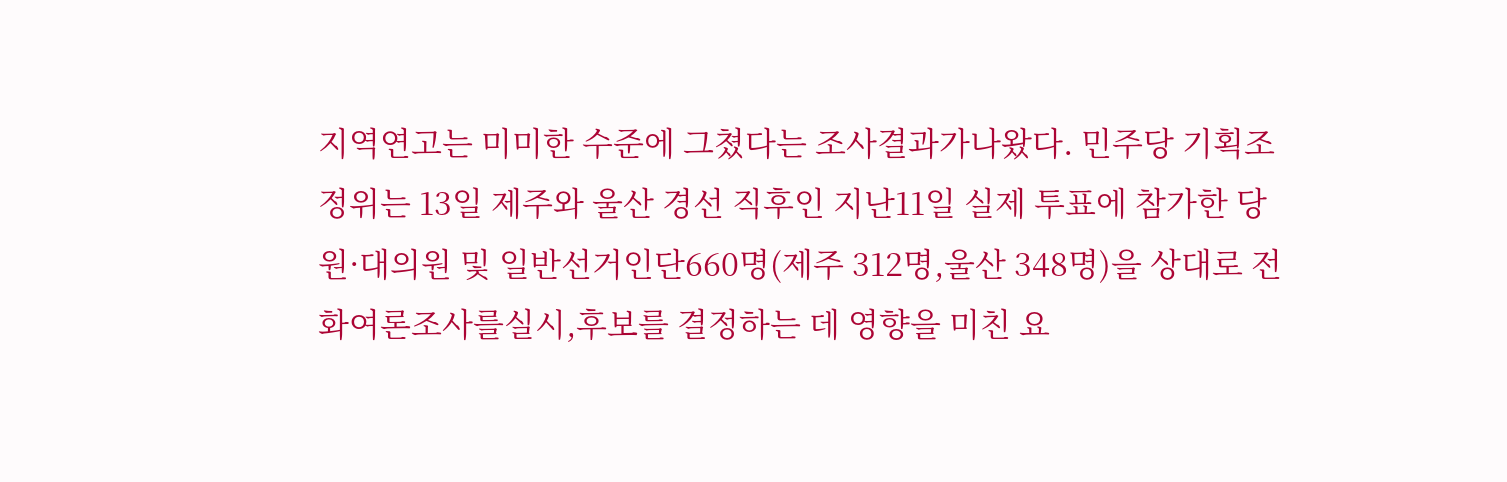지역연고는 미미한 수준에 그쳤다는 조사결과가나왔다. 민주당 기획조정위는 13일 제주와 울산 경선 직후인 지난11일 실제 투표에 참가한 당원·대의원 및 일반선거인단660명(제주 312명,울산 348명)을 상대로 전화여론조사를실시,후보를 결정하는 데 영향을 미친 요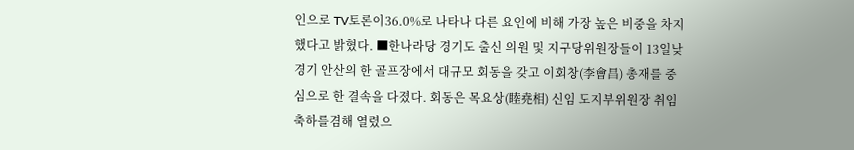인으로 TV토론이36.0%로 나타나 다른 요인에 비해 가장 높은 비중을 차지했다고 밝혔다. ■한나라당 경기도 출신 의원 및 지구당위원장들이 13일낮 경기 안산의 한 골프장에서 대규모 회동을 갖고 이회창(李會昌) 총재를 중심으로 한 결속을 다졌다. 회동은 목요상(睦堯相) 신임 도지부위원장 취임 축하를겸해 열렸으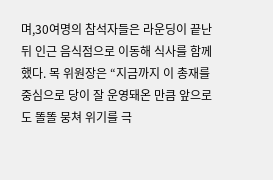며,30여명의 참석자들은 라운딩이 끝난 뒤 인근 음식점으로 이동해 식사를 함께 했다. 목 위원장은 “지금까지 이 총재를 중심으로 당이 잘 운영돼온 만큼 앞으로도 똘똘 뭉쳐 위기를 극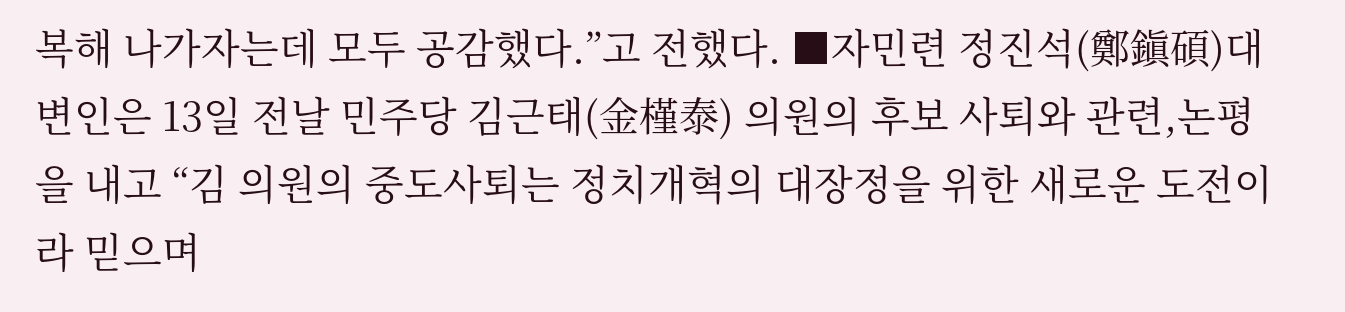복해 나가자는데 모두 공감했다.”고 전했다. ■자민련 정진석(鄭鎭碩)대변인은 13일 전날 민주당 김근태(金槿泰) 의원의 후보 사퇴와 관련,논평을 내고 “김 의원의 중도사퇴는 정치개혁의 대장정을 위한 새로운 도전이라 믿으며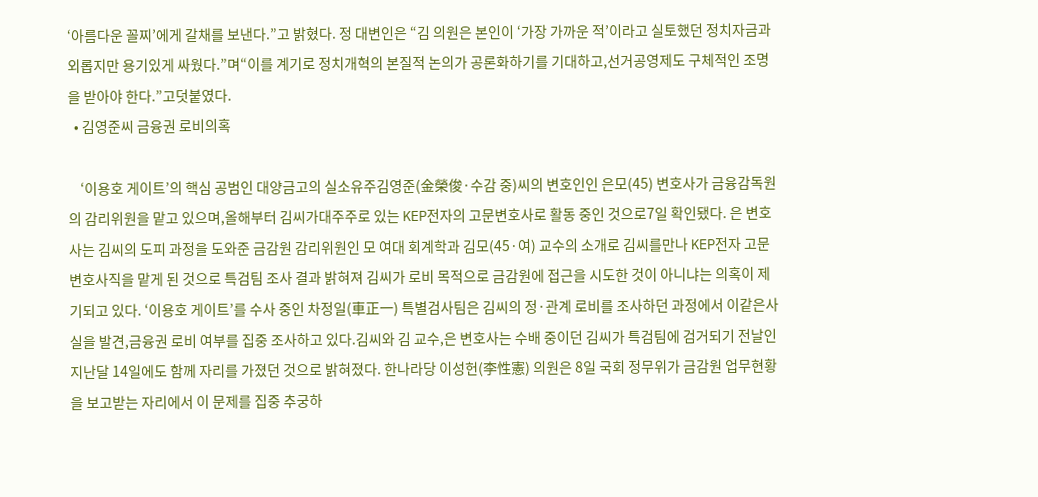‘아름다운 꼴찌’에게 갈채를 보낸다.”고 밝혔다. 정 대변인은 “김 의원은 본인이 ‘가장 가까운 적’이라고 실토했던 정치자금과 외롭지만 용기있게 싸웠다.”며“이를 계기로 정치개혁의 본질적 논의가 공론화하기를 기대하고,선거공영제도 구체적인 조명을 받아야 한다.”고덧붙였다.
  • 김영준씨 금융권 로비의혹

    ‘이용호 게이트’의 핵심 공범인 대양금고의 실소유주김영준(金榮俊·수감 중)씨의 변호인인 은모(45) 변호사가 금융감독원의 감리위원을 맡고 있으며,올해부터 김씨가대주주로 있는 KEP전자의 고문변호사로 활동 중인 것으로7일 확인됐다. 은 변호사는 김씨의 도피 과정을 도와준 금감원 감리위원인 모 여대 회계학과 김모(45·여) 교수의 소개로 김씨를만나 KEP전자 고문변호사직을 맡게 된 것으로 특검팀 조사 결과 밝혀져 김씨가 로비 목적으로 금감원에 접근을 시도한 것이 아니냐는 의혹이 제기되고 있다. ‘이용호 게이트’를 수사 중인 차정일(車正一) 특별검사팀은 김씨의 정·관계 로비를 조사하던 과정에서 이같은사실을 발견,금융권 로비 여부를 집중 조사하고 있다.김씨와 김 교수,은 변호사는 수배 중이던 김씨가 특검팀에 검거되기 전날인 지난달 14일에도 함께 자리를 가졌던 것으로 밝혀졌다. 한나라당 이성헌(李性憲) 의원은 8일 국회 정무위가 금감원 업무현황을 보고받는 자리에서 이 문제를 집중 추궁하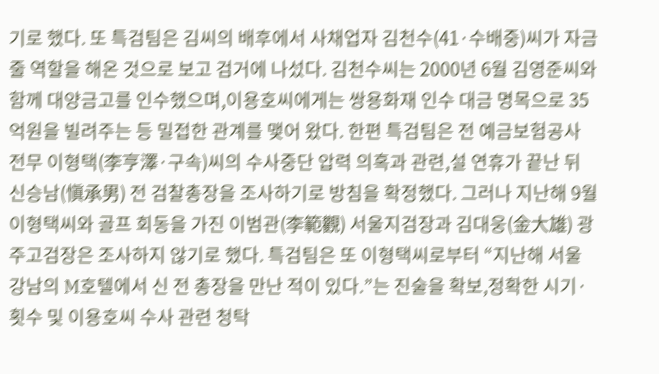기로 했다. 또 특검팀은 김씨의 배후에서 사채업자 김천수(41·수배중)씨가 자금줄 역할을 해온 것으로 보고 검거에 나섰다. 김천수씨는 2000년 6월 김영준씨와 함께 대양금고를 인수했으며,이용호씨에게는 쌍용화재 인수 대금 명목으로 35억원을 빌려주는 등 밀접한 관계를 맺어 왔다. 한편 특검팀은 전 예금보험공사 전무 이형택(李亨澤·구속)씨의 수사중단 압력 의혹과 관련,설 연휴가 끝난 뒤 신승남(愼承男) 전 검찰총장을 조사하기로 방침을 확정했다. 그러나 지난해 9월 이형택씨와 골프 회동을 가진 이범관(李範觀) 서울지검장과 김대웅(金大雄) 광주고검장은 조사하지 않기로 했다. 특검팀은 또 이형택씨로부터 “지난해 서울 강남의 M호텔에서 신 전 총장을 만난 적이 있다.”는 진술을 확보,정확한 시기·횟수 및 이용호씨 수사 관련 청탁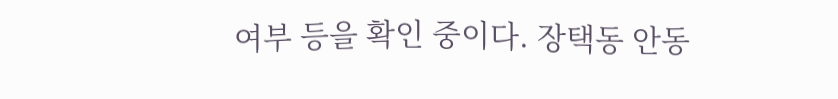여부 등을 확인 중이다. 장택동 안동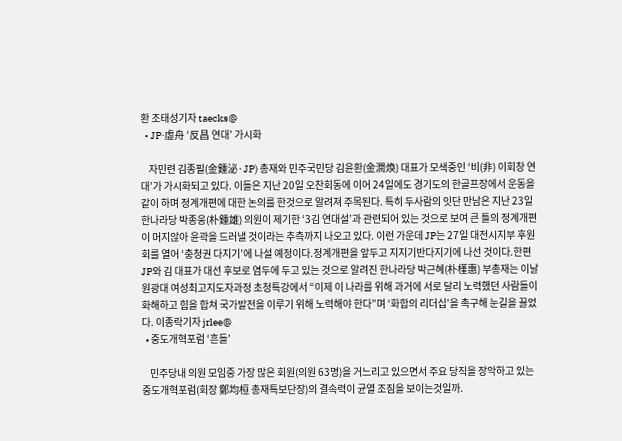환 조태성기자 taecks@
  • JP·虛舟 ‘反昌 연대’ 가시화

    자민련 김종필(金鍾泌·JP) 총재와 민주국민당 김윤환(金潤煥) 대표가 모색중인 ‘비(非) 이회창 연대’가 가시화되고 있다. 이들은 지난 20일 오찬회동에 이어 24일에도 경기도의 한골프장에서 운동을 같이 하며 정계개편에 대한 논의를 한것으로 알려져 주목된다. 특히 두사람의 잇단 만남은 지난 23일 한나라당 박종웅(朴鍾雄) 의원이 제기한 ‘3김 연대설’과 관련되어 있는 것으로 보여 큰 틀의 정계개편이 머지않아 윤곽을 드러낼 것이라는 추측까지 나오고 있다. 이런 가운데 JP는 27일 대전시지부 후원회를 열어 ‘충청권 다지기’에 나설 예정이다.정계개편을 앞두고 지지기반다지기에 나선 것이다.한편 JP와 김 대표가 대선 후보로 염두에 두고 있는 것으로 알려진 한나라당 박근혜(朴槿惠) 부총재는 이날 원광대 여성최고지도자과정 초청특강에서 “이제 이 나라를 위해 과거에 서로 달리 노력했던 사람들이 화해하고 힘을 합쳐 국가발전을 이루기 위해 노력해야 한다”며 ‘화합의 리더십’을 촉구해 눈길을 끌었다. 이종락기자 jrlee@
  • 중도개혁포럼 ‘흔들’

    민주당내 의원 모임중 가장 많은 회원(의원 63명)을 거느리고 있으면서 주요 당직을 장악하고 있는 중도개혁포럼(회장 鄭均桓 총재특보단장)의 결속력이 균열 조짐을 보이는것일까.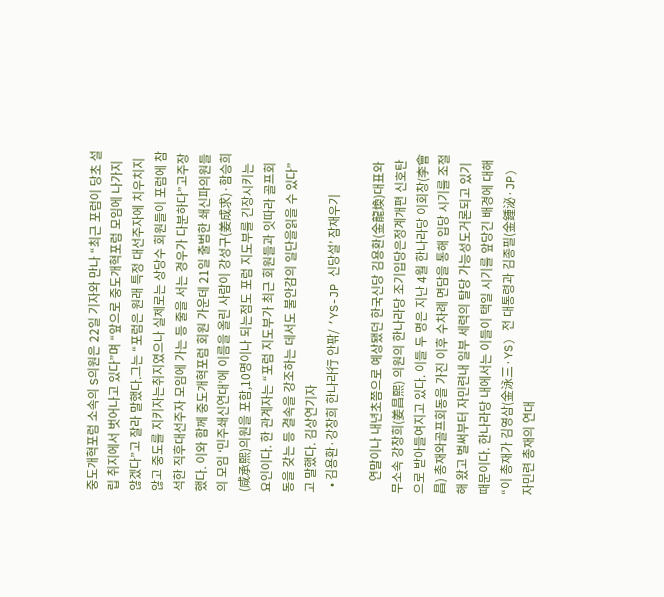중도개혁포럼 소속의 S의원은 22일 기자와 만나 “최근 포럼이 당초 설립 취지에서 벗어나고 있다”며 “앞으로 중도개혁포럼 모임에 나가지 않겠다”고 잘라 말했다.그는 “포럼은 원래 특정 대선주자에 치우치지 않고 중도를 지키자는취지였으나 실제로는 상당수 회원들이 포럼에 참석한 직후대선주자 모임에 가는 등 줄을 서는 경우가 다분하다”고주장했다. 이와 함께 중도개혁포럼 회원 가운데 21일 출범한 쇄신파의원들의 모임 ‘민주쇄신연대’에 이름을 올린 사람이 강성구(姜成求)·함승희(咸承熙)의원을 포함,10명이나 되는점도 포럼 지도부를 긴장시키는 요인이다. 한 관계자는 “포럼 지도부가 최근 회원들과 잇따라 골프회동을 갖는 등 결속을 강조하는 데서도 불안감의 일단을읽을 수 있다”고 말했다. 김상연기자
  • 김용환·강창희 한나라行 안팎/ ‘YS-JP 신당설’ 잠재우기

    연말이나 내년초쯤으로 예상됐던 한국신당 김용환(金龍煥)대표와 무소속 강창희(姜昌熙) 의원의 한나라당 조기입당은정계개편 신호탄으로 받아들여지고 있다. 이들 두 명은 지난 4월 한나라당 이회창(李會昌) 총재와골프회동을 가진 이후 수차례 면담을 통해 입당 시기를 조절해 왔고 벌써부터 자민련내 일부 세력의 탈당 가능성도거론되고 있기 때문이다. 한나라당 내에서는 이들이 택일 시기를 앞당긴 배경에 대해 “이 총재가 김영삼(金泳三·YS) 전 대통령과 김종필(金鍾泌·JP) 자민련 총재의 연대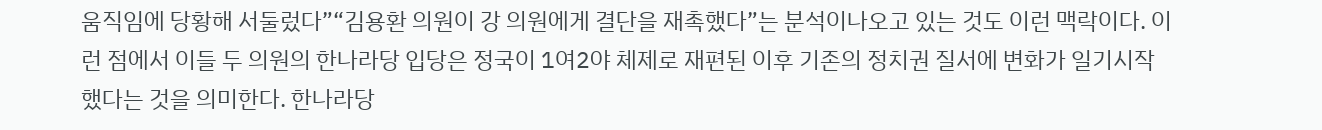움직임에 당황해 서둘렀다”“김용환 의원이 강 의원에게 결단을 재촉했다”는 분석이나오고 있는 것도 이런 맥락이다. 이런 점에서 이들 두 의원의 한나라당 입당은 정국이 1여2야 체제로 재편된 이후 기존의 정치권 질서에 변화가 일기시작했다는 것을 의미한다. 한나라당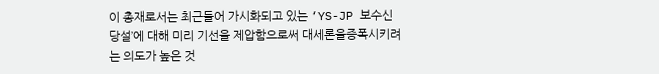이 총재로서는 최근들어 가시화되고 있는 ‘YS-JP 보수신당설’에 대해 미리 기선을 제압함으로써 대세론을증폭시키려는 의도가 높은 것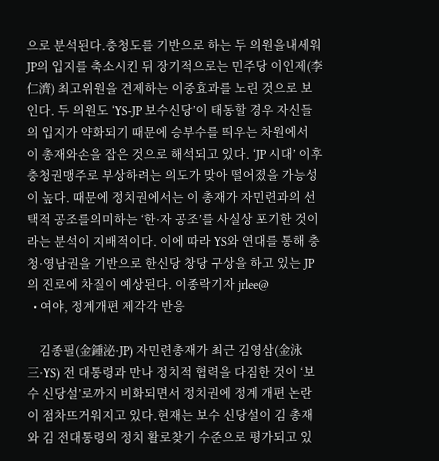으로 분석된다.충청도를 기반으로 하는 두 의원을내세워 JP의 입지를 축소시킨 뒤 장기적으로는 민주당 이인제(李仁濟) 최고위원을 견제하는 이중효과를 노린 것으로 보인다. 두 의원도 ‘YS-JP 보수신당’이 태동할 경우 자신들의 입지가 약화되기 때문에 승부수를 띄우는 차원에서 이 총재와손을 잡은 것으로 해석되고 있다. ‘JP 시대’ 이후 충청권맹주로 부상하려는 의도가 맞아 떨어졌을 가능성이 높다. 때문에 정치권에서는 이 총재가 자민련과의 선택적 공조를의미하는 ‘한·자 공조’를 사실상 포기한 것이라는 분석이 지배적이다. 이에 따라 YS와 연대를 통해 충청·영남권을 기반으로 한신당 창당 구상을 하고 있는 JP의 진로에 차질이 예상된다. 이종락기자 jrlee@
  • 여야, 정계개편 제각각 반응

    김종필(金鍾泌·JP) 자민련총재가 최근 김영삼(金泳三·YS) 전 대통령과 만나 정치적 협력을 다짐한 것이 ‘보수 신당설’로까지 비화되면서 정치권에 정계 개편 논란이 점차뜨거워지고 있다.현재는 보수 신당설이 김 총재와 김 전대통령의 정치 활로찾기 수준으로 평가되고 있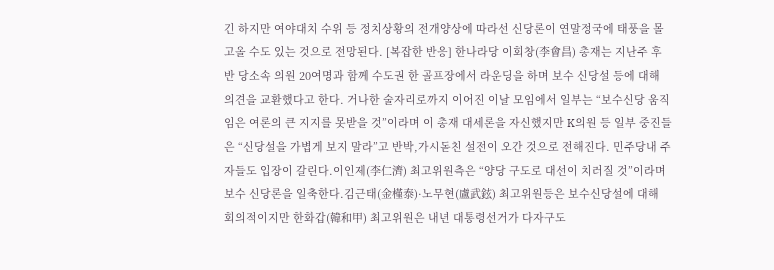긴 하지만 여야대치 수위 등 정치상황의 전개양상에 따라선 신당론이 연말정국에 태풍을 몰고올 수도 있는 것으로 전망된다. [복잡한 반응] 한나라당 이회창(李會昌) 총재는 지난주 후반 당소속 의원 20여명과 함께 수도권 한 골프장에서 라운딩을 하며 보수 신당설 등에 대해 의견을 교환했다고 한다. 거나한 술자리로까지 이어진 이날 모임에서 일부는 “보수신당 움직임은 여론의 큰 지지를 못받을 것”이라며 이 총재 대세론을 자신했지만 K의원 등 일부 중진들은 “신당설을 가볍게 보지 말라”고 반박,가시돋친 설전이 오간 것으로 전해진다. 민주당내 주자들도 입장이 갈린다.이인제(李仁濟) 최고위원측은 “양당 구도로 대선이 치러질 것”이라며 보수 신당론을 일축한다.김근태(金槿泰)·노무현(盧武鉉) 최고위원등은 보수신당설에 대해 회의적이지만 한화갑(韓和甲) 최고위원은 내년 대통령선거가 다자구도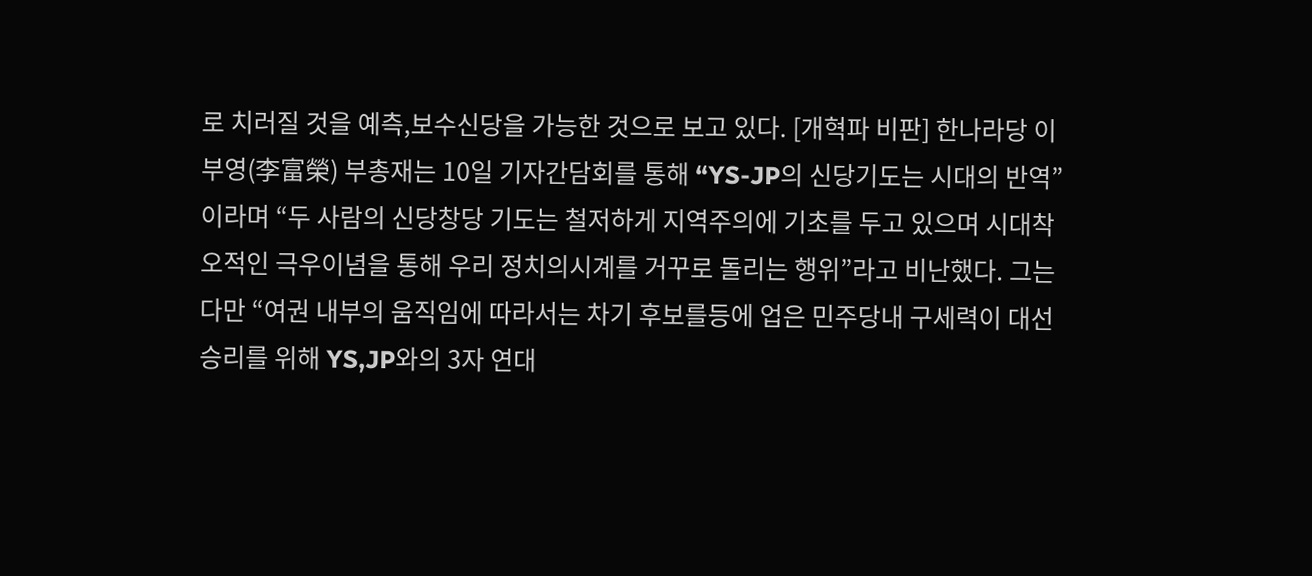로 치러질 것을 예측,보수신당을 가능한 것으로 보고 있다. [개혁파 비판] 한나라당 이부영(李富榮) 부총재는 10일 기자간담회를 통해 “YS-JP의 신당기도는 시대의 반역”이라며 “두 사람의 신당창당 기도는 철저하게 지역주의에 기초를 두고 있으며 시대착오적인 극우이념을 통해 우리 정치의시계를 거꾸로 돌리는 행위”라고 비난했다. 그는 다만 “여권 내부의 움직임에 따라서는 차기 후보를등에 업은 민주당내 구세력이 대선승리를 위해 YS,JP와의 3자 연대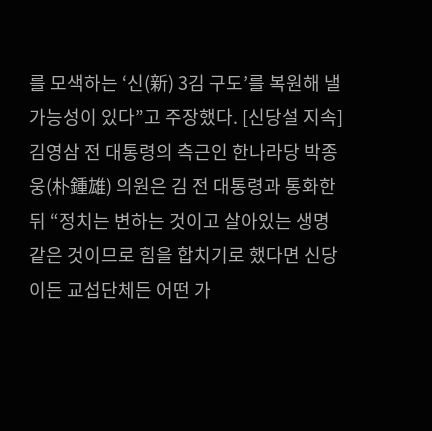를 모색하는 ‘신(新) 3김 구도’를 복원해 낼 가능성이 있다”고 주장했다. [신당설 지속] 김영삼 전 대통령의 측근인 한나라당 박종웅(朴鍾雄) 의원은 김 전 대통령과 통화한 뒤 “정치는 변하는 것이고 살아있는 생명 같은 것이므로 힘을 합치기로 했다면 신당이든 교섭단체든 어떤 가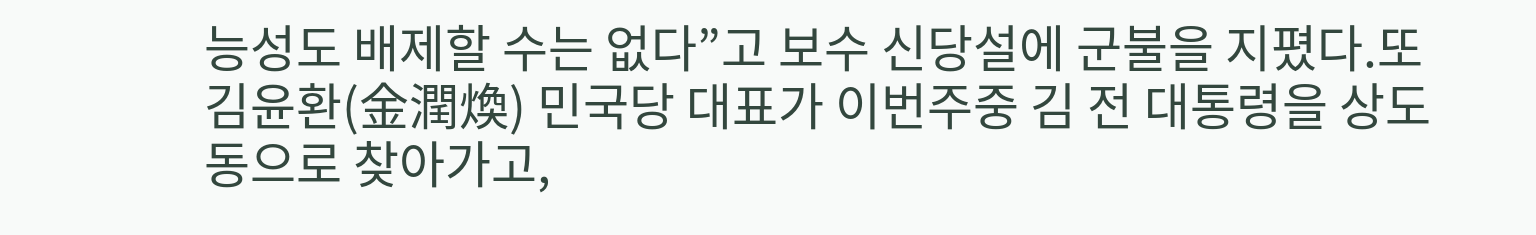능성도 배제할 수는 없다”고 보수 신당설에 군불을 지폈다.또 김윤환(金潤煥) 민국당 대표가 이번주중 김 전 대통령을 상도동으로 찾아가고,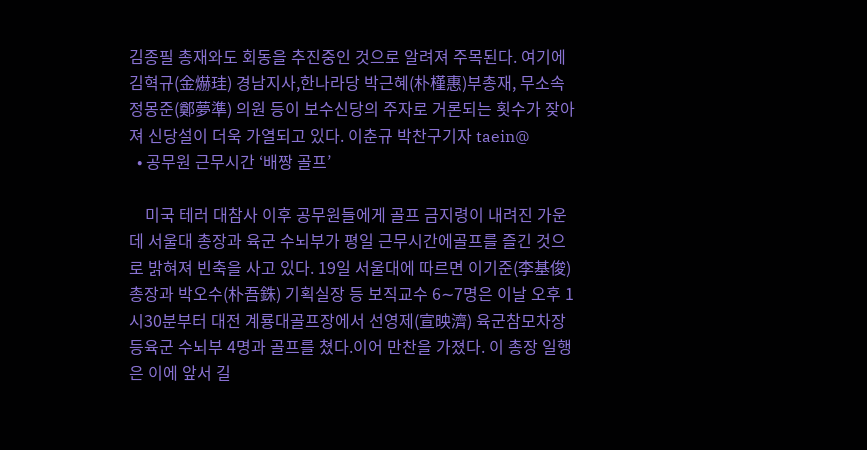김종필 총재와도 회동을 추진중인 것으로 알려져 주목된다. 여기에 김혁규(金爀珪) 경남지사,한나라당 박근혜(朴槿惠)부총재, 무소속 정몽준(鄭夢準) 의원 등이 보수신당의 주자로 거론되는 횟수가 잦아져 신당설이 더욱 가열되고 있다. 이춘규 박찬구기자 taein@
  • 공무원 근무시간 ‘배짱 골프’

    미국 테러 대참사 이후 공무원들에게 골프 금지령이 내려진 가운데 서울대 총장과 육군 수뇌부가 평일 근무시간에골프를 즐긴 것으로 밝혀져 빈축을 사고 있다. 19일 서울대에 따르면 이기준(李基俊) 총장과 박오수(朴吾銖) 기획실장 등 보직교수 6∼7명은 이날 오후 1시30분부터 대전 계룡대골프장에서 선영제(宣映濟) 육군참모차장 등육군 수뇌부 4명과 골프를 쳤다.이어 만찬을 가졌다. 이 총장 일행은 이에 앞서 길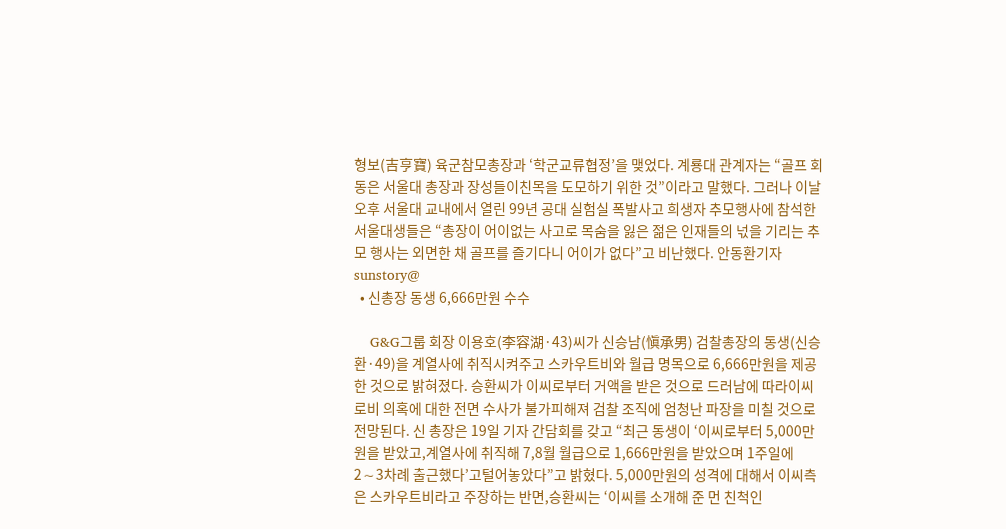형보(吉亨寶) 육군참모총장과 ‘학군교류협정’을 맺었다. 계룡대 관계자는 “골프 회동은 서울대 총장과 장성들이친목을 도모하기 위한 것”이라고 말했다. 그러나 이날 오후 서울대 교내에서 열린 99년 공대 실험실 폭발사고 희생자 추모행사에 참석한 서울대생들은 “총장이 어이없는 사고로 목숨을 잃은 젊은 인재들의 넋을 기리는 추모 행사는 외면한 채 골프를 즐기다니 어이가 없다”고 비난했다. 안동환기자 sunstory@
  • 신총장 동생 6,666만원 수수

    G&G그룹 회장 이용호(李容湖·43)씨가 신승남(愼承男) 검찰총장의 동생(신승환·49)을 계열사에 취직시켜주고 스카우트비와 월급 명목으로 6,666만원을 제공한 것으로 밝혀졌다. 승환씨가 이씨로부터 거액을 받은 것으로 드러남에 따라이씨 로비 의혹에 대한 전면 수사가 불가피해져 검찰 조직에 엄청난 파장을 미칠 것으로 전망된다. 신 총장은 19일 기자 간담회를 갖고 “최근 동생이 ‘이씨로부터 5,000만원을 받았고,계열사에 취직해 7,8월 월급으로 1,666만원을 받았으며 1주일에 2∼3차례 출근했다’고털어놓았다”고 밝혔다. 5,000만원의 성격에 대해서 이씨측은 스카우트비라고 주장하는 반면,승환씨는 ‘이씨를 소개해 준 먼 친척인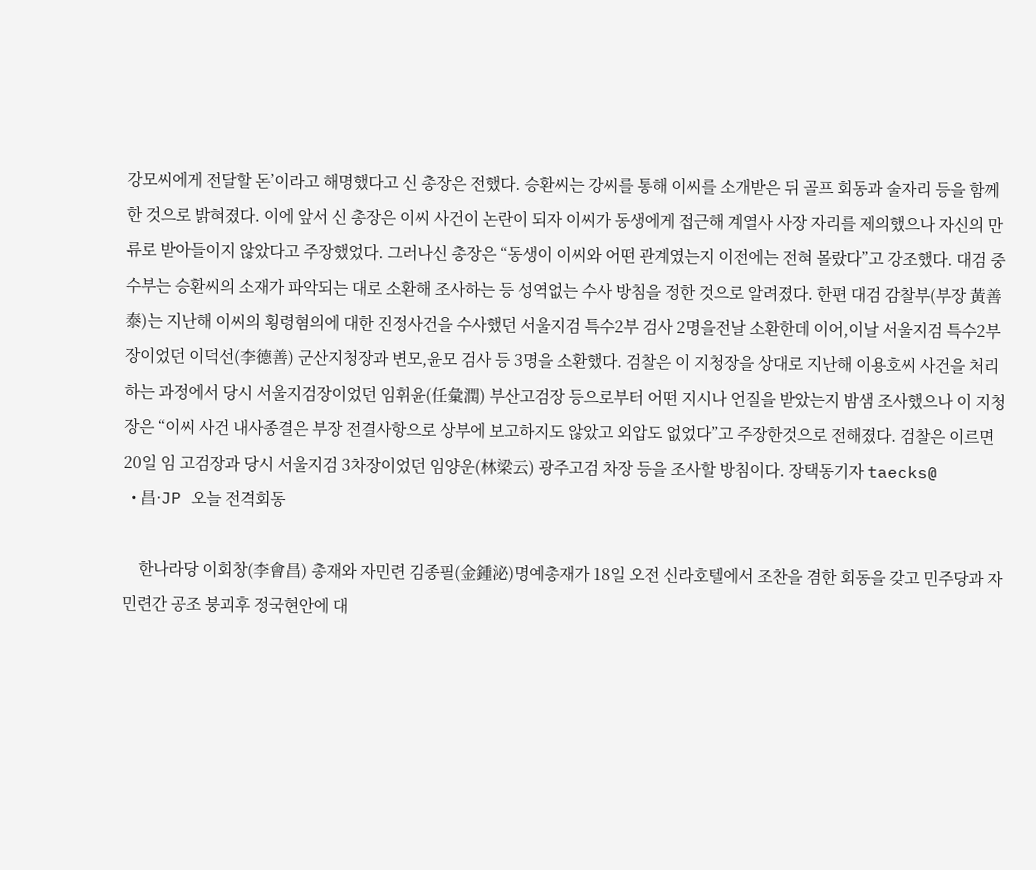강모씨에게 전달할 돈’이라고 해명했다고 신 총장은 전했다. 승환씨는 강씨를 통해 이씨를 소개받은 뒤 골프 회동과 술자리 등을 함께 한 것으로 밝혀졌다. 이에 앞서 신 총장은 이씨 사건이 논란이 되자 이씨가 동생에게 접근해 계열사 사장 자리를 제의했으나 자신의 만류로 받아들이지 않았다고 주장했었다. 그러나신 총장은 “동생이 이씨와 어떤 관계였는지 이전에는 전혀 몰랐다”고 강조했다. 대검 중수부는 승환씨의 소재가 파악되는 대로 소환해 조사하는 등 성역없는 수사 방침을 정한 것으로 알려졌다. 한편 대검 감찰부(부장 黃善泰)는 지난해 이씨의 횡령혐의에 대한 진정사건을 수사했던 서울지검 특수2부 검사 2명을전날 소환한데 이어,이날 서울지검 특수2부장이었던 이덕선(李德善) 군산지청장과 변모,윤모 검사 등 3명을 소환했다. 검찰은 이 지청장을 상대로 지난해 이용호씨 사건을 처리하는 과정에서 당시 서울지검장이었던 임휘윤(任彙潤) 부산고검장 등으로부터 어떤 지시나 언질을 받았는지 밤샘 조사했으나 이 지청장은 “이씨 사건 내사종결은 부장 전결사항으로 상부에 보고하지도 않았고 외압도 없었다”고 주장한것으로 전해졌다. 검찰은 이르면 20일 임 고검장과 당시 서울지검 3차장이었던 임양운(林梁云) 광주고검 차장 등을 조사할 방침이다. 장택동기자 taecks@
  • 昌·JP 오늘 전격회동

    한나라당 이회창(李會昌) 총재와 자민련 김종필(金鍾泌)명예총재가 18일 오전 신라호텔에서 조찬을 겸한 회동을 갖고 민주당과 자민련간 공조 붕괴후 정국현안에 대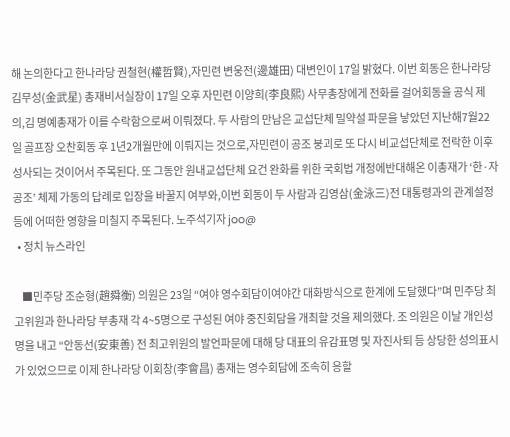해 논의한다고 한나라당 권철현(權哲賢),자민련 변웅전(邊雄田) 대변인이 17일 밝혔다. 이번 회동은 한나라당 김무성(金武星) 총재비서실장이 17일 오후 자민련 이양희(李良熙) 사무총장에게 전화를 걸어회동을 공식 제의,김 명예총재가 이를 수락함으로써 이뤄졌다. 두 사람의 만남은 교섭단체 밀약설 파문을 낳았던 지난해7월22일 골프장 오찬회동 후 1년2개월만에 이뤄지는 것으로,자민련이 공조 붕괴로 또 다시 비교섭단체로 전락한 이후성사되는 것이어서 주목된다. 또 그동안 원내교섭단체 요건 완화를 위한 국회법 개정에반대해온 이총재가 ‘한·자 공조’ 체제 가동의 답례로 입장을 바꿀지 여부와,이번 회동이 두 사람과 김영삼(金泳三)전 대통령과의 관계설정 등에 어떠한 영향을 미칠지 주목된다. 노주석기자 joo@
  • 정치 뉴스라인

    ■민주당 조순형(趙舜衡) 의원은 23일 “여야 영수회담이여야간 대화방식으로 한계에 도달했다”며 민주당 최고위원과 한나라당 부총재 각 4~5명으로 구성된 여야 중진회담을 개최할 것을 제의했다. 조 의원은 이날 개인성명을 내고 “안동선(安東善) 전 최고위원의 발언파문에 대해 당 대표의 유감표명 및 자진사퇴 등 상당한 성의표시가 있었으므로 이제 한나라당 이회창(李會昌) 총재는 영수회담에 조속히 응할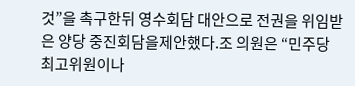것”을 촉구한뒤 영수회담 대안으로 전권을 위임받은 양당 중진회담을제안했다.조 의원은 “민주당 최고위원이나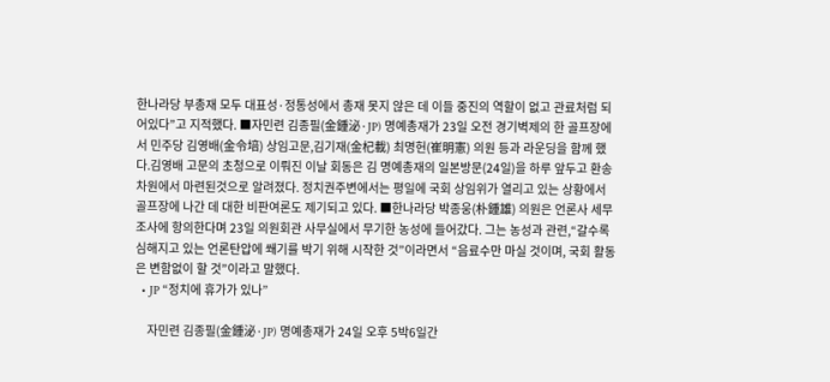한나라당 부총재 모두 대표성·정통성에서 총재 못지 않은 데 이들 중진의 역할이 없고 관료처럼 되어있다”고 지적했다. ■자민련 김종필(金鍾泌·JP) 명예총재가 23일 오전 경기벽제의 한 골프장에서 민주당 김영배(金令培) 상임고문,김기재(金杞載) 최명헌(崔明憲) 의원 등과 라운딩을 함께 했다.김영배 고문의 초청으로 이뤄진 이날 회동은 김 명예총재의 일본방문(24일)을 하루 앞두고 환송차원에서 마련된것으로 알려졌다. 정치권주변에서는 평일에 국회 상임위가 열리고 있는 상황에서 골프장에 나간 데 대한 비판여론도 제기되고 있다. ■한나라당 박종웅(朴鍾雄) 의원은 언론사 세무조사에 항의한다며 23일 의원회관 사무실에서 무기한 농성에 들어갔다. 그는 농성과 관련,“갈수록 심해지고 있는 언론탄압에 쐐기를 박기 위해 시작한 것”이라면서 “음료수만 마실 것이며, 국회 활동은 변함없이 할 것”이라고 말했다.
  • JP “정치에 휴가가 있나”

    자민련 김종필(金鍾泌·JP) 명예총재가 24일 오후 5박6일간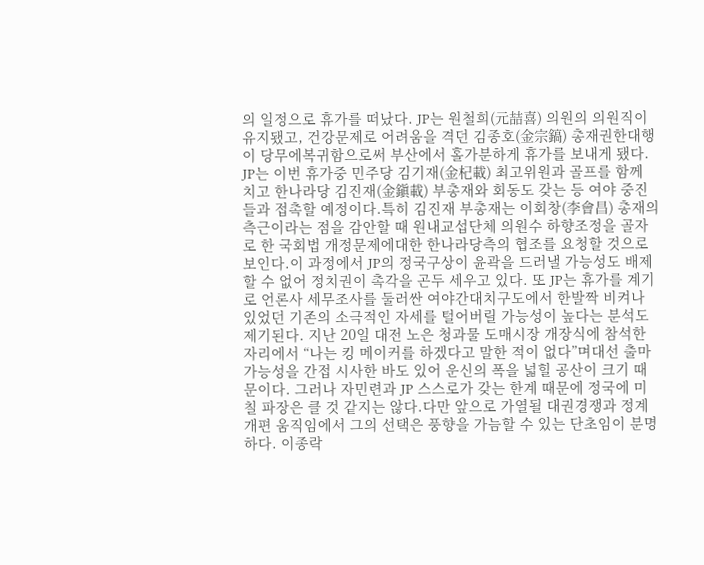의 일정으로 휴가를 떠났다. JP는 원철희(元喆喜) 의원의 의원직이 유지됐고, 건강문제로 어려움을 격던 김종호(金宗鎬) 총재권한대행이 당무에복귀함으로써 부산에서 홀가분하게 휴가를 보내게 됐다. JP는 이번 휴가중 민주당 김기재(金杞載) 최고위원과 골프를 함께 치고 한나라당 김진재(金鎭載) 부총재와 회동도 갖는 등 여야 중진들과 접촉할 예정이다.특히 김진재 부총재는 이회창(李會昌) 총재의 측근이라는 점을 감안할 때 원내교섭단체 의원수 하향조정을 골자로 한 국회법 개정문제에대한 한나라당측의 협조를 요청할 것으로 보인다.이 과정에서 JP의 정국구상이 윤곽을 드러낼 가능성도 배제할 수 없어 정치권이 촉각을 곤두 세우고 있다. 또 JP는 휴가를 계기로 언론사 세무조사를 둘러싼 여야간대치구도에서 한발짝 비켜나 있었던 기존의 소극적인 자세를 털어버릴 가능성이 높다는 분석도 제기된다. 지난 20일 대전 노은 청과물 도매시장 개장식에 참석한 자리에서 “나는 킹 메이커를 하겠다고 말한 적이 없다”며대선 출마 가능성을 간접 시사한 바도 있어 운신의 폭을 넓힐 공산이 크기 때문이다. 그러나 자민련과 JP 스스로가 갖는 한계 때문에 정국에 미칠 파장은 클 것 같지는 않다.다만 앞으로 가열될 대권경쟁과 정계개편 움직임에서 그의 선택은 풍향을 가늠할 수 있는 단초임이 분명하다. 이종락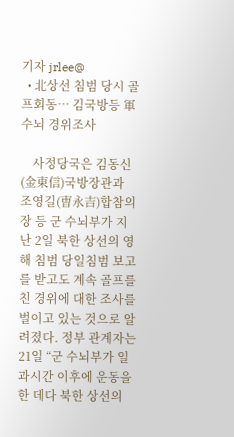기자 jrlee@
  • 北상선 침범 당시 골프회동… 김국방등 軍수뇌 경위조사

    사정당국은 김동신(金東信)국방장관과 조영길(曺永吉)합참의장 등 군 수뇌부가 지난 2일 북한 상선의 영해 침범 당일침범 보고를 받고도 계속 골프를 친 경위에 대한 조사를 벌이고 있는 것으로 알려졌다. 정부 관계자는 21일 “군 수뇌부가 일과시간 이후에 운동을 한 데다 북한 상선의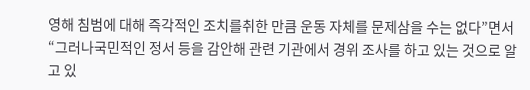영해 침범에 대해 즉각적인 조치를취한 만큼 운동 자체를 문제삼을 수는 없다”면서 “그러나국민적인 정서 등을 감안해 관련 기관에서 경위 조사를 하고 있는 것으로 알고 있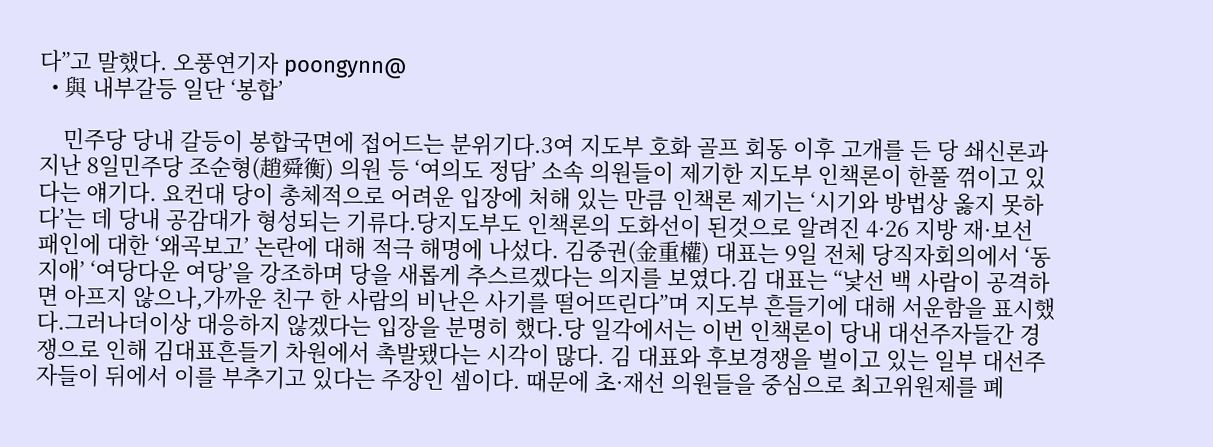다”고 말했다. 오풍연기자 poongynn@
  • 與 내부갈등 일단 ‘봉합’

    민주당 당내 갈등이 봉합국면에 접어드는 분위기다.3여 지도부 호화 골프 회동 이후 고개를 든 당 쇄신론과 지난 8일민주당 조순형(趙舜衡) 의원 등 ‘여의도 정담’ 소속 의원들이 제기한 지도부 인책론이 한풀 꺾이고 있다는 얘기다. 요컨대 당이 총체적으로 어려운 입장에 처해 있는 만큼 인책론 제기는 ‘시기와 방법상 옳지 못하다’는 데 당내 공감대가 형성되는 기류다.당지도부도 인책론의 도화선이 된것으로 알려진 4·26 지방 재·보선 패인에 대한 ‘왜곡보고’ 논란에 대해 적극 해명에 나섰다. 김중권(金重權) 대표는 9일 전체 당직자회의에서 ‘동지애’ ‘여당다운 여당’을 강조하며 당을 새롭게 추스르겠다는 의지를 보였다.김 대표는 “낯선 백 사람이 공격하면 아프지 않으나,가까운 친구 한 사람의 비난은 사기를 떨어뜨린다”며 지도부 흔들기에 대해 서운함을 표시했다.그러나더이상 대응하지 않겠다는 입장을 분명히 했다.당 일각에서는 이번 인책론이 당내 대선주자들간 경쟁으로 인해 김대표흔들기 차원에서 촉발됐다는 시각이 많다. 김 대표와 후보경쟁을 벌이고 있는 일부 대선주자들이 뒤에서 이를 부추기고 있다는 주장인 셈이다. 때문에 초·재선 의원들을 중심으로 최고위원제를 폐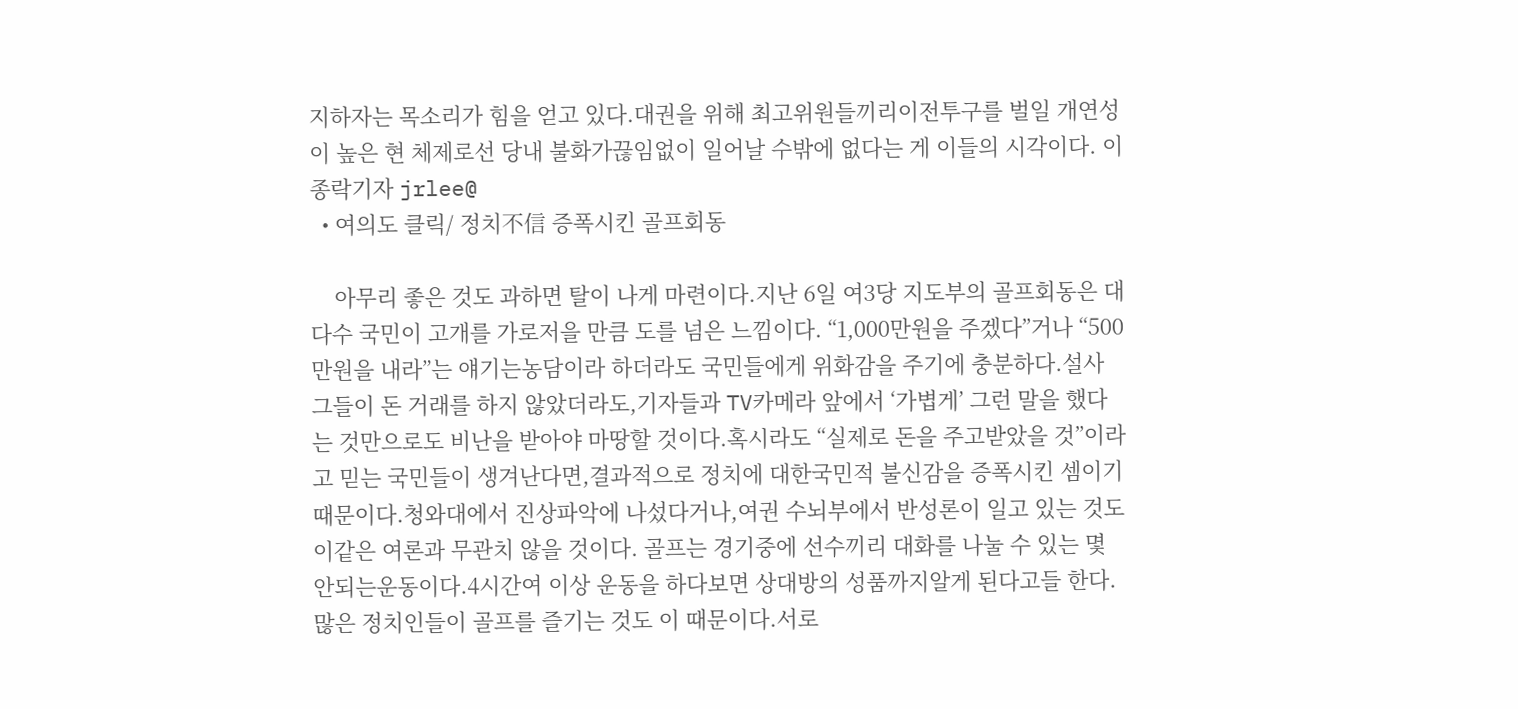지하자는 목소리가 힘을 얻고 있다.대권을 위해 최고위원들끼리이전투구를 벌일 개연성이 높은 현 체제로선 당내 불화가끊임없이 일어날 수밖에 없다는 게 이들의 시각이다. 이종락기자 jrlee@
  • 여의도 클릭/ 정치不信 증폭시킨 골프회동

    아무리 좋은 것도 과하면 탈이 나게 마련이다.지난 6일 여3당 지도부의 골프회동은 대다수 국민이 고개를 가로저을 만큼 도를 넘은 느낌이다. “1,000만원을 주겠다”거나 “500만원을 내라”는 얘기는농담이라 하더라도 국민들에게 위화감을 주기에 충분하다.설사 그들이 돈 거래를 하지 않았더라도,기자들과 TV카메라 앞에서 ‘가볍게’ 그런 말을 했다는 것만으로도 비난을 받아야 마땅할 것이다.혹시라도 “실제로 돈을 주고받았을 것”이라고 믿는 국민들이 생겨난다면,결과적으로 정치에 대한국민적 불신감을 증폭시킨 셈이기 때문이다.청와대에서 진상파악에 나섰다거나,여권 수뇌부에서 반성론이 일고 있는 것도 이같은 여론과 무관치 않을 것이다. 골프는 경기중에 선수끼리 대화를 나눌 수 있는 몇 안되는운동이다.4시간여 이상 운동을 하다보면 상대방의 성품까지알게 된다고들 한다.많은 정치인들이 골프를 즐기는 것도 이 때문이다.서로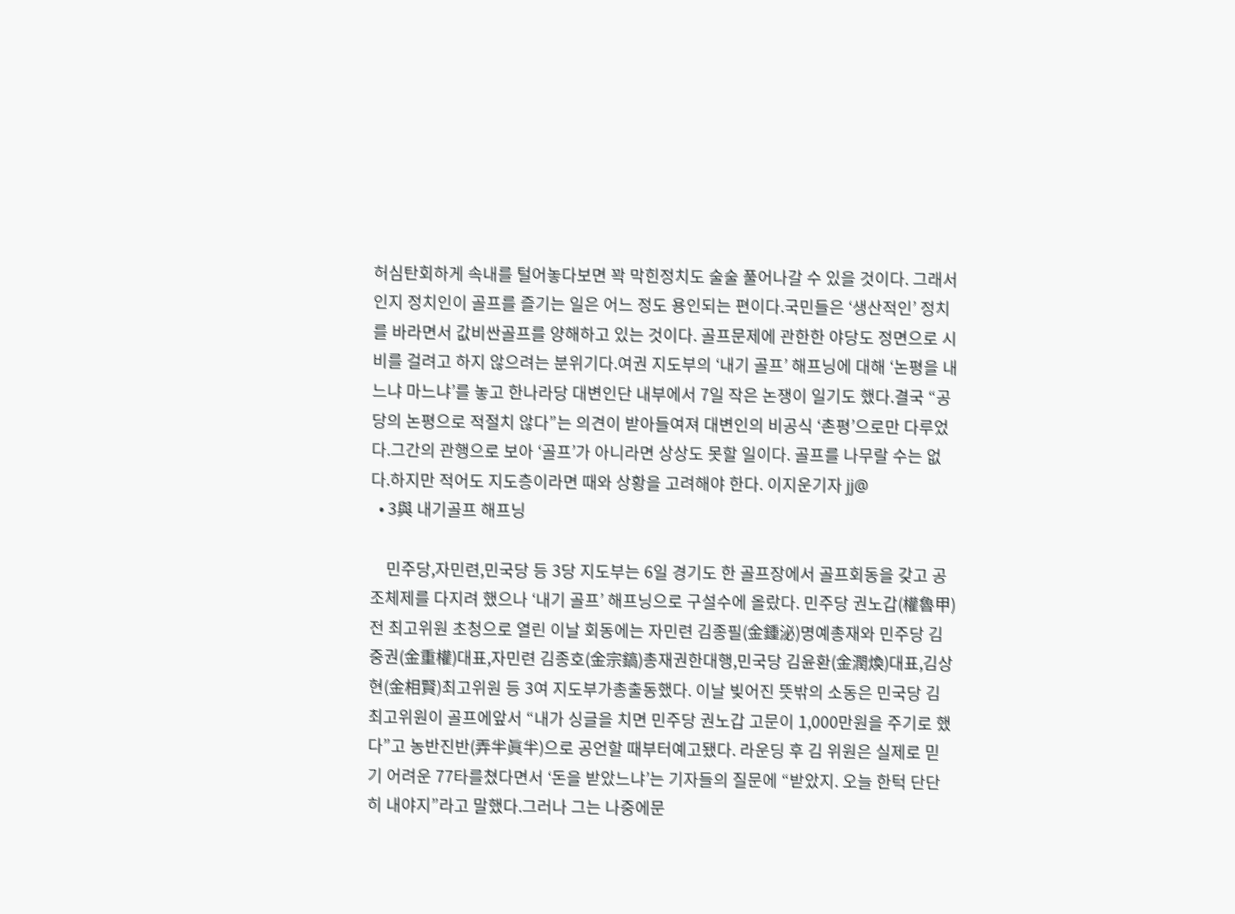허심탄회하게 속내를 털어놓다보면 꽉 막힌정치도 술술 풀어나갈 수 있을 것이다. 그래서인지 정치인이 골프를 즐기는 일은 어느 정도 용인되는 편이다.국민들은 ‘생산적인’ 정치를 바라면서 값비싼골프를 양해하고 있는 것이다. 골프문제에 관한한 야당도 정면으로 시비를 걸려고 하지 않으려는 분위기다.여권 지도부의 ‘내기 골프’ 해프닝에 대해 ‘논평을 내느냐 마느냐’를 놓고 한나라당 대변인단 내부에서 7일 작은 논쟁이 일기도 했다.결국 “공당의 논평으로 적절치 않다”는 의견이 받아들여져 대변인의 비공식 ‘촌평’으로만 다루었다.그간의 관행으로 보아 ‘골프’가 아니라면 상상도 못할 일이다. 골프를 나무랄 수는 없다.하지만 적어도 지도층이라면 때와 상황을 고려해야 한다. 이지운기자 jj@
  • 3與 내기골프 해프닝

    민주당,자민련,민국당 등 3당 지도부는 6일 경기도 한 골프장에서 골프회동을 갖고 공조체제를 다지려 했으나 ‘내기 골프’ 해프닝으로 구설수에 올랐다. 민주당 권노갑(權魯甲)전 최고위원 초청으로 열린 이날 회동에는 자민련 김종필(金鍾泌)명예총재와 민주당 김중권(金重權)대표,자민련 김종호(金宗鎬)총재권한대행,민국당 김윤환(金潤煥)대표,김상현(金相賢)최고위원 등 3여 지도부가총출동했다. 이날 빚어진 뜻밖의 소동은 민국당 김 최고위원이 골프에앞서 “내가 싱글을 치면 민주당 권노갑 고문이 1,000만원을 주기로 했다”고 농반진반(弄半眞半)으로 공언할 때부터예고됐다. 라운딩 후 김 위원은 실제로 믿기 어려운 77타를쳤다면서 ‘돈을 받았느냐’는 기자들의 질문에 “받았지. 오늘 한턱 단단히 내야지”라고 말했다.그러나 그는 나중에문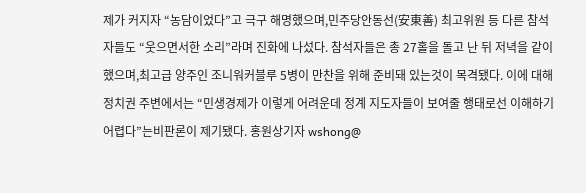제가 커지자 “농담이었다”고 극구 해명했으며,민주당안동선(安東善) 최고위원 등 다른 참석자들도 “웃으면서한 소리”라며 진화에 나섰다. 참석자들은 총 27홀을 돌고 난 뒤 저녁을 같이 했으며,최고급 양주인 조니워커블루 5병이 만찬을 위해 준비돼 있는것이 목격됐다. 이에 대해 정치권 주변에서는 “민생경제가 이렇게 어려운데 정계 지도자들이 보여줄 행태로선 이해하기 어렵다”는비판론이 제기됐다. 홍원상기자 wshong@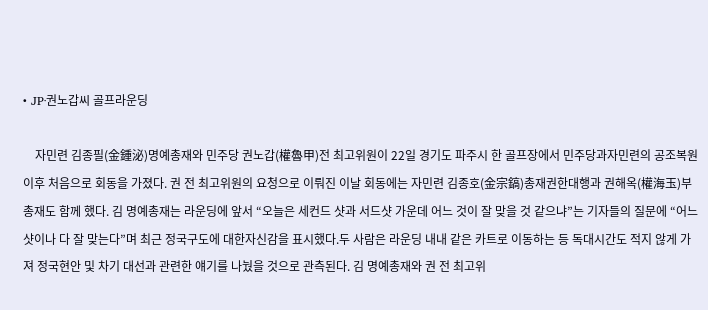• JP·권노갑씨 골프라운딩

    자민련 김종필(金鍾泌)명예총재와 민주당 권노갑(權魯甲)전 최고위원이 22일 경기도 파주시 한 골프장에서 민주당과자민련의 공조복원 이후 처음으로 회동을 가졌다. 권 전 최고위원의 요청으로 이뤄진 이날 회동에는 자민련 김종호(金宗鎬)총재권한대행과 권해옥(權海玉)부총재도 함께 했다. 김 명예총재는 라운딩에 앞서 “오늘은 세컨드 샷과 서드샷 가운데 어느 것이 잘 맞을 것 같으냐”는 기자들의 질문에 “어느 샷이나 다 잘 맞는다”며 최근 정국구도에 대한자신감을 표시했다.두 사람은 라운딩 내내 같은 카트로 이동하는 등 독대시간도 적지 않게 가져 정국현안 및 차기 대선과 관련한 얘기를 나눴을 것으로 관측된다. 김 명예총재와 권 전 최고위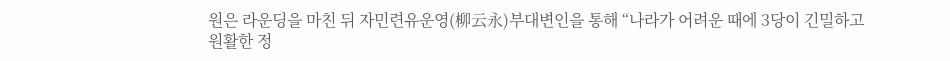원은 라운딩을 마친 뒤 자민련유운영(柳云永)부대변인을 통해 “나라가 어려운 때에 3당이 긴밀하고 원활한 정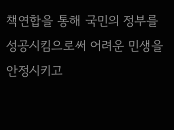책연합을 통해 국민의 정부를 성공시킴으로써 어려운 민생을 안정시키고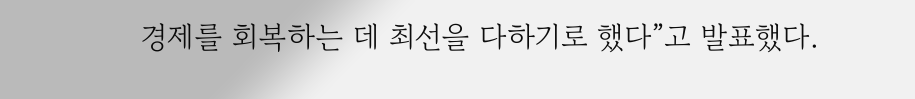경제를 회복하는 데 최선을 다하기로 했다”고 발표했다.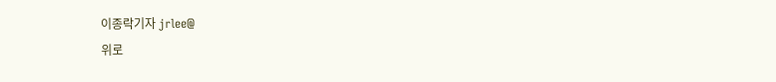이종락기자 jrlee@
위로